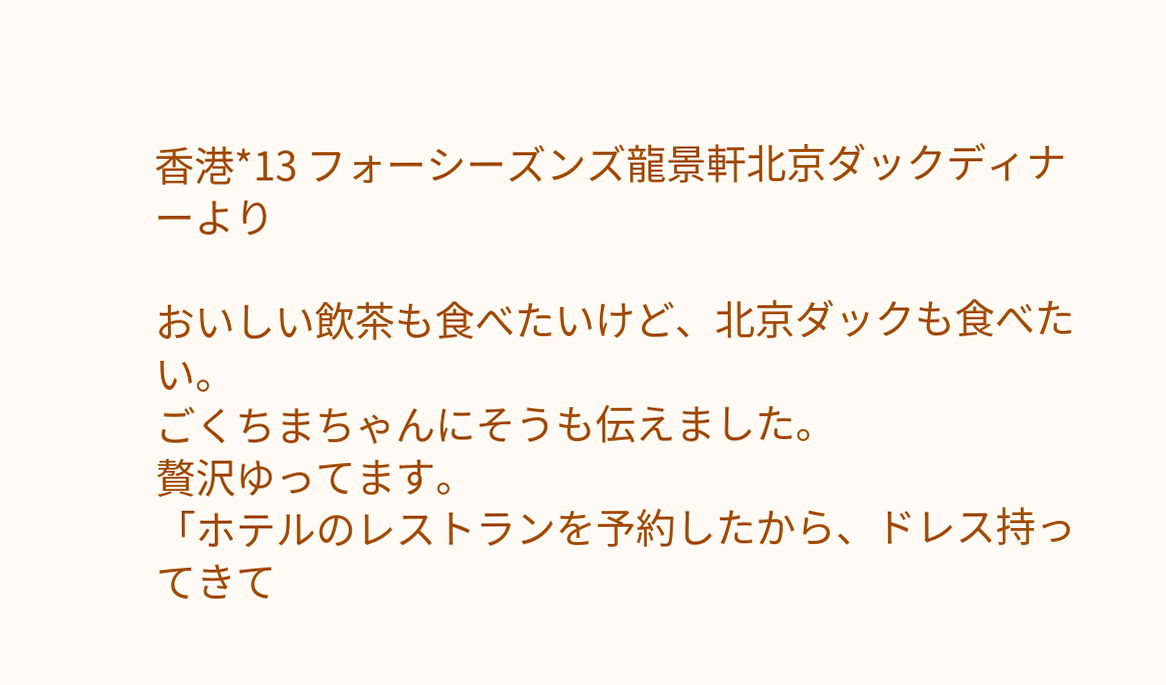香港*13 フォーシーズンズ龍景軒北京ダックディナーより

おいしい飲茶も食べたいけど、北京ダックも食べたい。
ごくちまちゃんにそうも伝えました。
贅沢ゆってます。
「ホテルのレストランを予約したから、ドレス持ってきて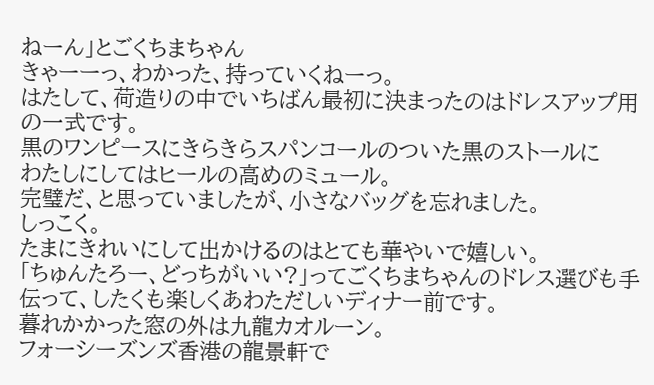ねーん」とごくちまちゃん
きゃーーっ、わかった、持っていくねーっ。
はたして、荷造りの中でいちばん最初に決まったのはドレスアップ用の一式です。
黒のワンピースにきらきらスパンコールのついた黒のストールに
わたしにしてはヒールの高めのミュール。
完璧だ、と思っていましたが、小さなバッグを忘れました。
しっこく。
たまにきれいにして出かけるのはとても華やいで嬉しい。
「ちゅんたろー、どっちがいい?」ってごくちまちゃんのドレス選びも手伝って、したくも楽しくあわただしいディナー前です。
暮れかかった窓の外は九龍カオルーン。
フォーシーズンズ香港の龍景軒で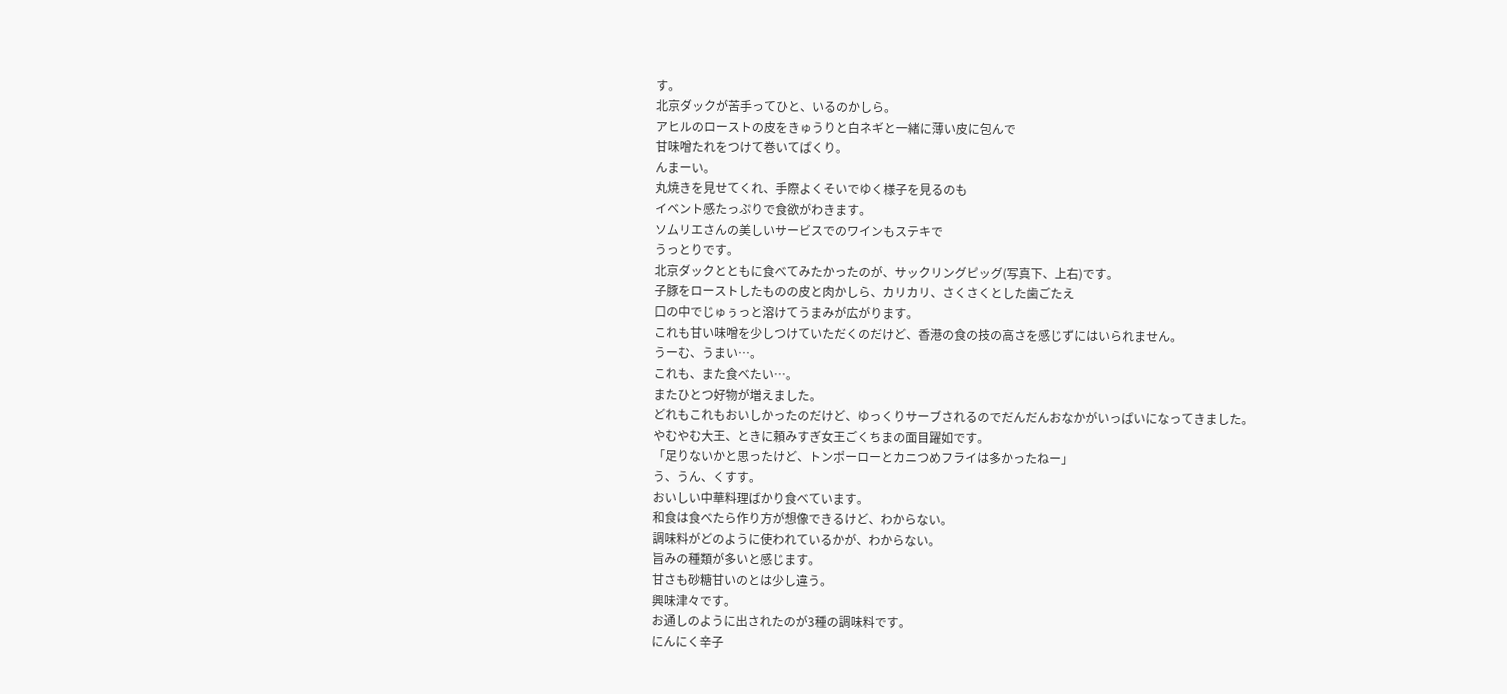す。
北京ダックが苦手ってひと、いるのかしら。
アヒルのローストの皮をきゅうりと白ネギと一緒に薄い皮に包んで
甘味噌たれをつけて巻いてぱくり。
んまーい。
丸焼きを見せてくれ、手際よくそいでゆく様子を見るのも
イベント感たっぷりで食欲がわきます。
ソムリエさんの美しいサービスでのワインもステキで
うっとりです。
北京ダックとともに食べてみたかったのが、サックリングピッグ(写真下、上右)です。
子豚をローストしたものの皮と肉かしら、カリカリ、さくさくとした歯ごたえ
口の中でじゅぅっと溶けてうまみが広がります。
これも甘い味噌を少しつけていただくのだけど、香港の食の技の高さを感じずにはいられません。
うーむ、うまい…。
これも、また食べたい…。
またひとつ好物が増えました。
どれもこれもおいしかったのだけど、ゆっくりサーブされるのでだんだんおなかがいっぱいになってきました。
やむやむ大王、ときに頼みすぎ女王ごくちまの面目躍如です。
「足りないかと思ったけど、トンポーローとカニつめフライは多かったねー」
う、うん、くすす。
おいしい中華料理ばかり食べています。
和食は食べたら作り方が想像できるけど、わからない。
調味料がどのように使われているかが、わからない。
旨みの種類が多いと感じます。
甘さも砂糖甘いのとは少し違う。
興味津々です。
お通しのように出されたのが3種の調味料です。
にんにく辛子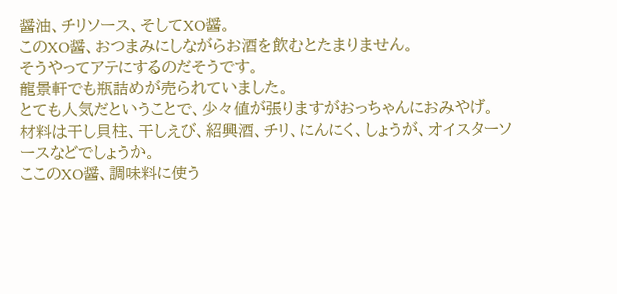醤油、チリソース、そしてXO醤。
このXO醤、おつまみにしながらお酒を飲むとたまりません。
そうやってアテにするのだそうです。
龍景軒でも瓶詰めが売られていました。
とても人気だということで、少々値が張りますがおっちゃんにおみやげ。
材料は干し貝柱、干しえび、紹興酒、チリ、にんにく、しょうが、オイスターソースなどでしょうか。
ここのXO醤、調味料に使う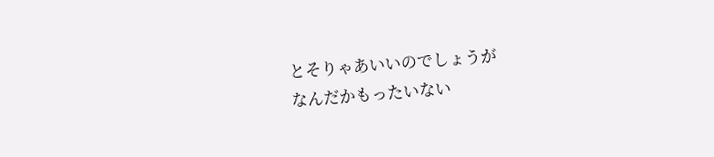とそりゃあいいのでしょうが
なんだかもったいない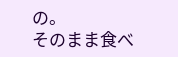の。
そのまま食べ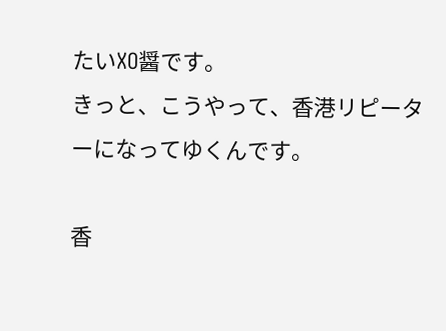たいXO醤です。
きっと、こうやって、香港リピーターになってゆくんです。

香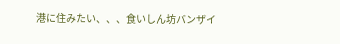港に住みたい、、、食いしん坊バンザイ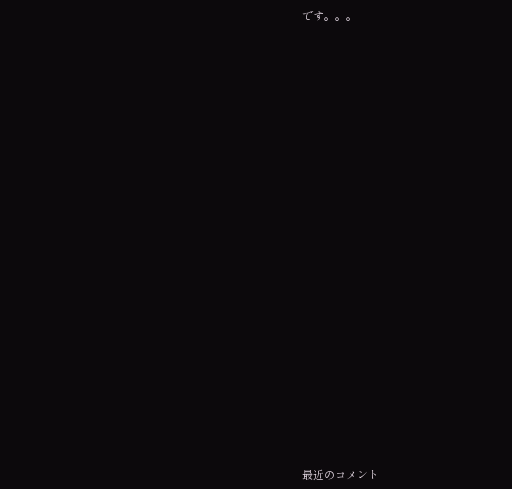です。。。
























最近のコメント